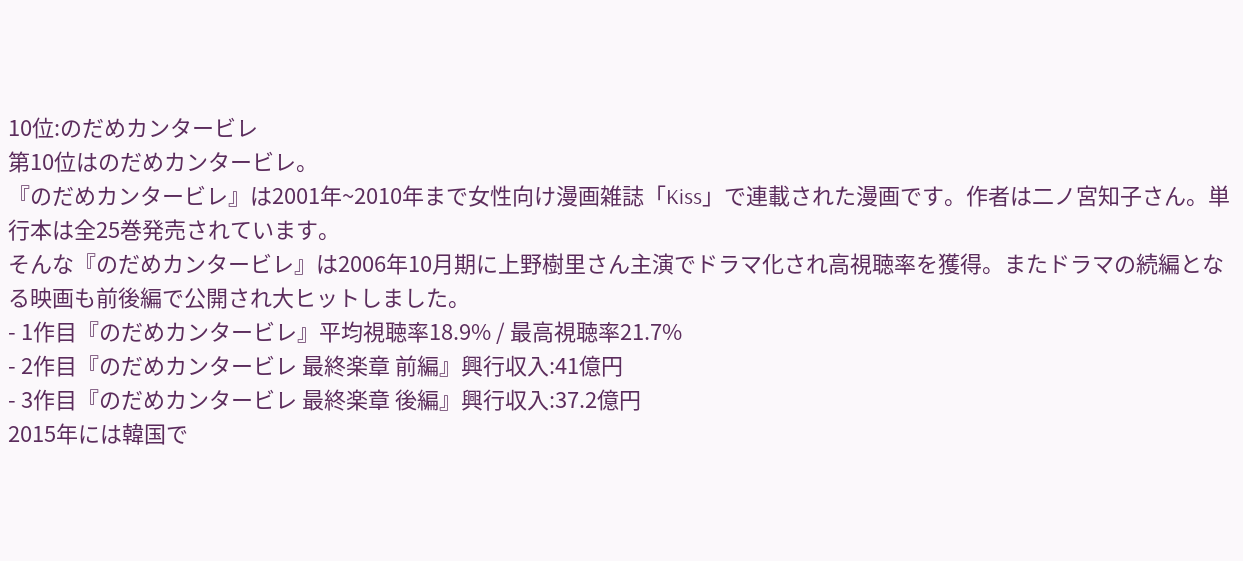10位:のだめカンタービレ
第10位はのだめカンタービレ。
『のだめカンタービレ』は2001年~2010年まで女性向け漫画雑誌「Kiss」で連載された漫画です。作者は二ノ宮知子さん。単行本は全25巻発売されています。
そんな『のだめカンタービレ』は2006年10月期に上野樹里さん主演でドラマ化され高視聴率を獲得。またドラマの続編となる映画も前後編で公開され大ヒットしました。
- 1作目『のだめカンタービレ』平均視聴率18.9% / 最高視聴率21.7%
- 2作目『のだめカンタービレ 最終楽章 前編』興行収入:41億円
- 3作目『のだめカンタービレ 最終楽章 後編』興行収入:37.2億円
2015年には韓国で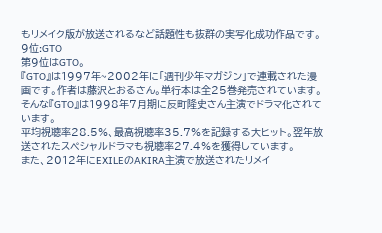もリメイク版が放送されるなど話題性も抜群の実写化成功作品です。
9位:GTO
第9位はGTO。
『GTO』は1997年~2002年に「週刊少年マガジン」で連載された漫画です。作者は藤沢とおるさん。単行本は全25巻発売されています。
そんな『GTO』は1998年7月期に反町隆史さん主演でドラマ化されています。
平均視聴率28.5%、最高視聴率35.7%を記録する大ヒット。翌年放送されたスペシャルドラマも視聴率27.4%を獲得しています。
また、2012年にEXILEのAKIRA主演で放送されたリメイ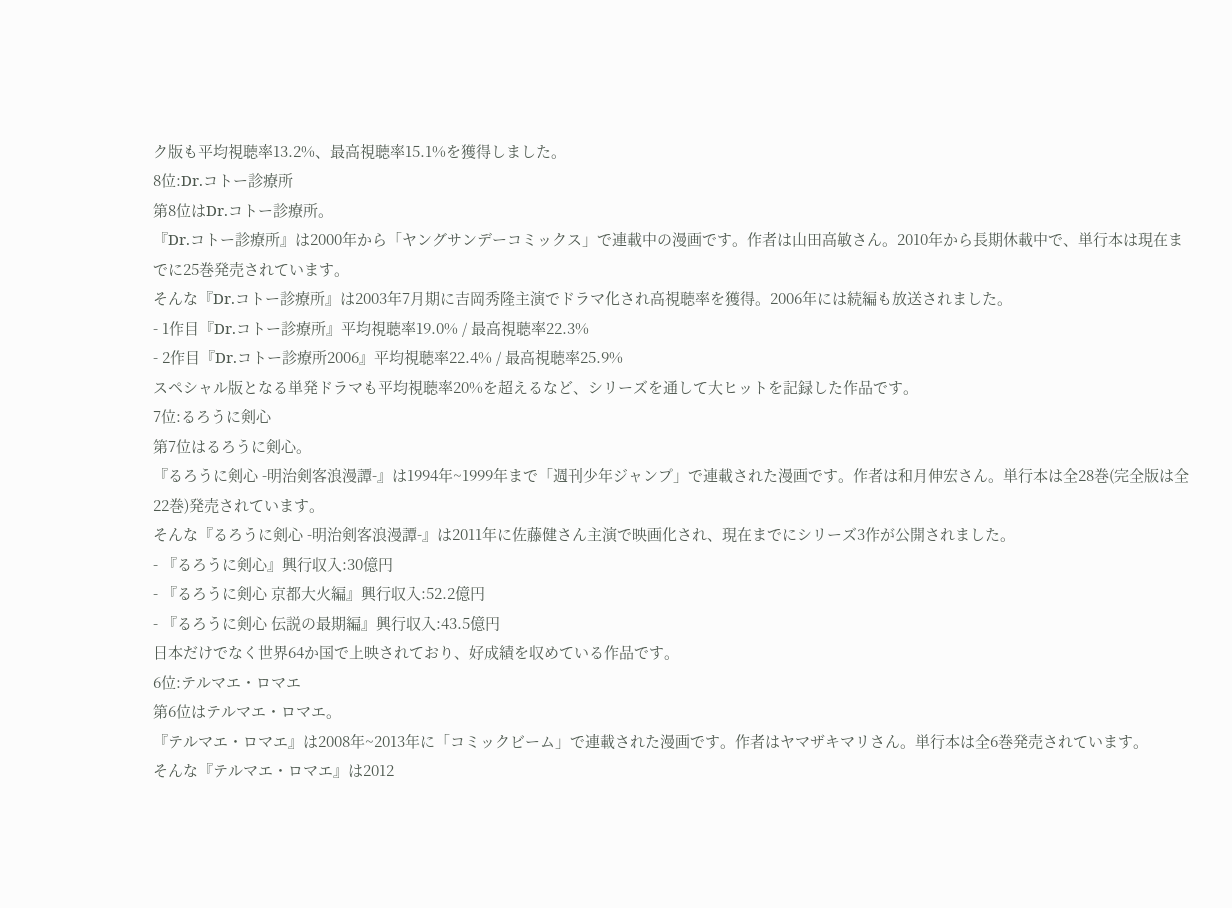ク版も平均視聴率13.2%、最高視聴率15.1%を獲得しました。
8位:Dr.コトー診療所
第8位はDr.コトー診療所。
『Dr.コトー診療所』は2000年から「ヤングサンデーコミックス」で連載中の漫画です。作者は山田高敏さん。2010年から長期休載中で、単行本は現在までに25巻発売されています。
そんな『Dr.コトー診療所』は2003年7月期に吉岡秀隆主演でドラマ化され高視聴率を獲得。2006年には続編も放送されました。
- 1作目『Dr.コトー診療所』平均視聴率19.0% / 最高視聴率22.3%
- 2作目『Dr.コトー診療所2006』平均視聴率22.4% / 最高視聴率25.9%
スペシャル版となる単発ドラマも平均視聴率20%を超えるなど、シリーズを通して大ヒットを記録した作品です。
7位:るろうに剣心
第7位はるろうに剣心。
『るろうに剣心 -明治剣客浪漫譚-』は1994年~1999年まで「週刊少年ジャンプ」で連載された漫画です。作者は和月伸宏さん。単行本は全28巻(完全版は全22巻)発売されています。
そんな『るろうに剣心 -明治剣客浪漫譚-』は2011年に佐藤健さん主演で映画化され、現在までにシリーズ3作が公開されました。
- 『るろうに剣心』興行収入:30億円
- 『るろうに剣心 京都大火編』興行収入:52.2億円
- 『るろうに剣心 伝説の最期編』興行収入:43.5億円
日本だけでなく世界64か国で上映されており、好成績を収めている作品です。
6位:テルマエ・ロマエ
第6位はテルマエ・ロマエ。
『テルマエ・ロマエ』は2008年~2013年に「コミックビーム」で連載された漫画です。作者はヤマザキマリさん。単行本は全6巻発売されています。
そんな『テルマエ・ロマエ』は2012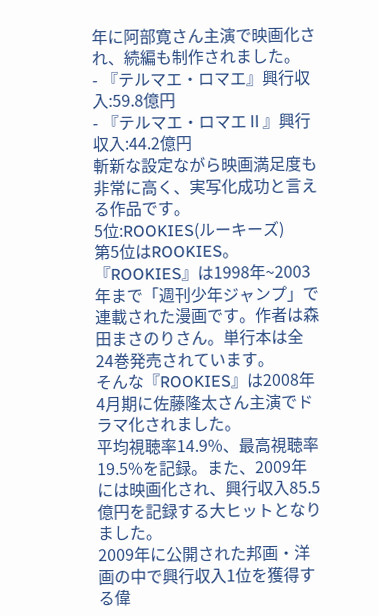年に阿部寛さん主演で映画化され、続編も制作されました。
- 『テルマエ・ロマエ』興行収入:59.8億円
- 『テルマエ・ロマエⅡ』興行収入:44.2億円
斬新な設定ながら映画満足度も非常に高く、実写化成功と言える作品です。
5位:ROOKIES(ルーキーズ)
第5位はROOKIES。
『ROOKIES』は1998年~2003年まで「週刊少年ジャンプ」で連載された漫画です。作者は森田まさのりさん。単行本は全24巻発売されています。
そんな『ROOKIES』は2008年4月期に佐藤隆太さん主演でドラマ化されました。
平均視聴率14.9%、最高視聴率19.5%を記録。また、2009年には映画化され、興行収入85.5億円を記録する大ヒットとなりました。
2009年に公開された邦画・洋画の中で興行収入1位を獲得する偉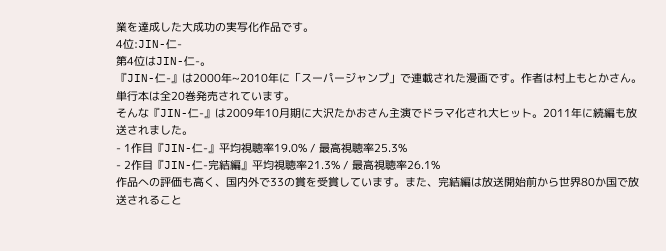業を達成した大成功の実写化作品です。
4位:JIN-仁-
第4位はJIN-仁-。
『JIN-仁-』は2000年~2010年に「スーパージャンプ」で連載された漫画です。作者は村上もとかさん。単行本は全20巻発売されています。
そんな『JIN-仁-』は2009年10月期に大沢たかおさん主演でドラマ化され大ヒット。2011年に続編も放送されました。
- 1作目『JIN-仁-』平均視聴率19.0% / 最高視聴率25.3%
- 2作目『JIN-仁-完結編』平均視聴率21.3% / 最高視聴率26.1%
作品への評価も高く、国内外で33の賞を受賞しています。また、完結編は放送開始前から世界80か国で放送されること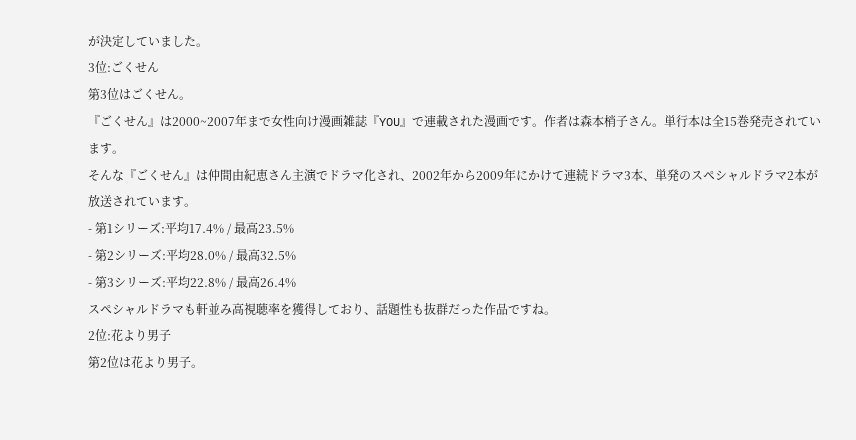が決定していました。
3位:ごくせん
第3位はごくせん。
『ごくせん』は2000~2007年まで女性向け漫画雑誌『YOU』で連載された漫画です。作者は森本梢子さん。単行本は全15巻発売されています。
そんな『ごくせん』は仲間由紀恵さん主演でドラマ化され、2002年から2009年にかけて連続ドラマ3本、単発のスペシャルドラマ2本が放送されています。
- 第1シリーズ:平均17.4% / 最高23.5%
- 第2シリーズ:平均28.0% / 最高32.5%
- 第3シリーズ:平均22.8% / 最高26.4%
スペシャルドラマも軒並み高視聴率を獲得しており、話題性も抜群だった作品ですね。
2位:花より男子
第2位は花より男子。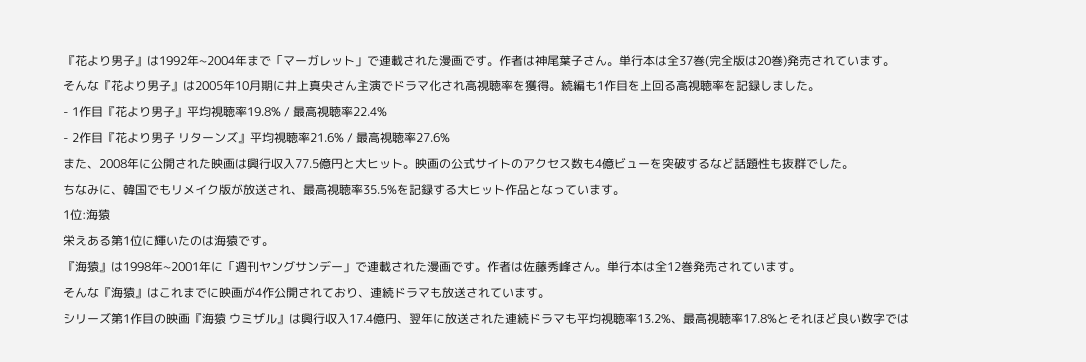『花より男子』は1992年~2004年まで「マーガレット」で連載された漫画です。作者は神尾葉子さん。単行本は全37巻(完全版は20巻)発売されています。
そんな『花より男子』は2005年10月期に井上真央さん主演でドラマ化され高視聴率を獲得。続編も1作目を上回る高視聴率を記録しました。
- 1作目『花より男子』平均視聴率19.8% / 最高視聴率22.4%
- 2作目『花より男子 リターンズ』平均視聴率21.6% / 最高視聴率27.6%
また、2008年に公開された映画は興行収入77.5億円と大ヒット。映画の公式サイトのアクセス数も4億ビューを突破するなど話題性も抜群でした。
ちなみに、韓国でもリメイク版が放送され、最高視聴率35.5%を記録する大ヒット作品となっています。
1位:海猿
栄えある第1位に輝いたのは海猿です。
『海猿』は1998年~2001年に「週刊ヤングサンデー」で連載された漫画です。作者は佐藤秀峰さん。単行本は全12巻発売されています。
そんな『海猿』はこれまでに映画が4作公開されており、連続ドラマも放送されています。
シリーズ第1作目の映画『海猿 ウミザル』は興行収入17.4億円、翌年に放送された連続ドラマも平均視聴率13.2%、最高視聴率17.8%とそれほど良い数字では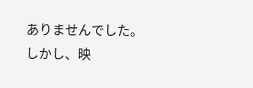ありませんでした。
しかし、映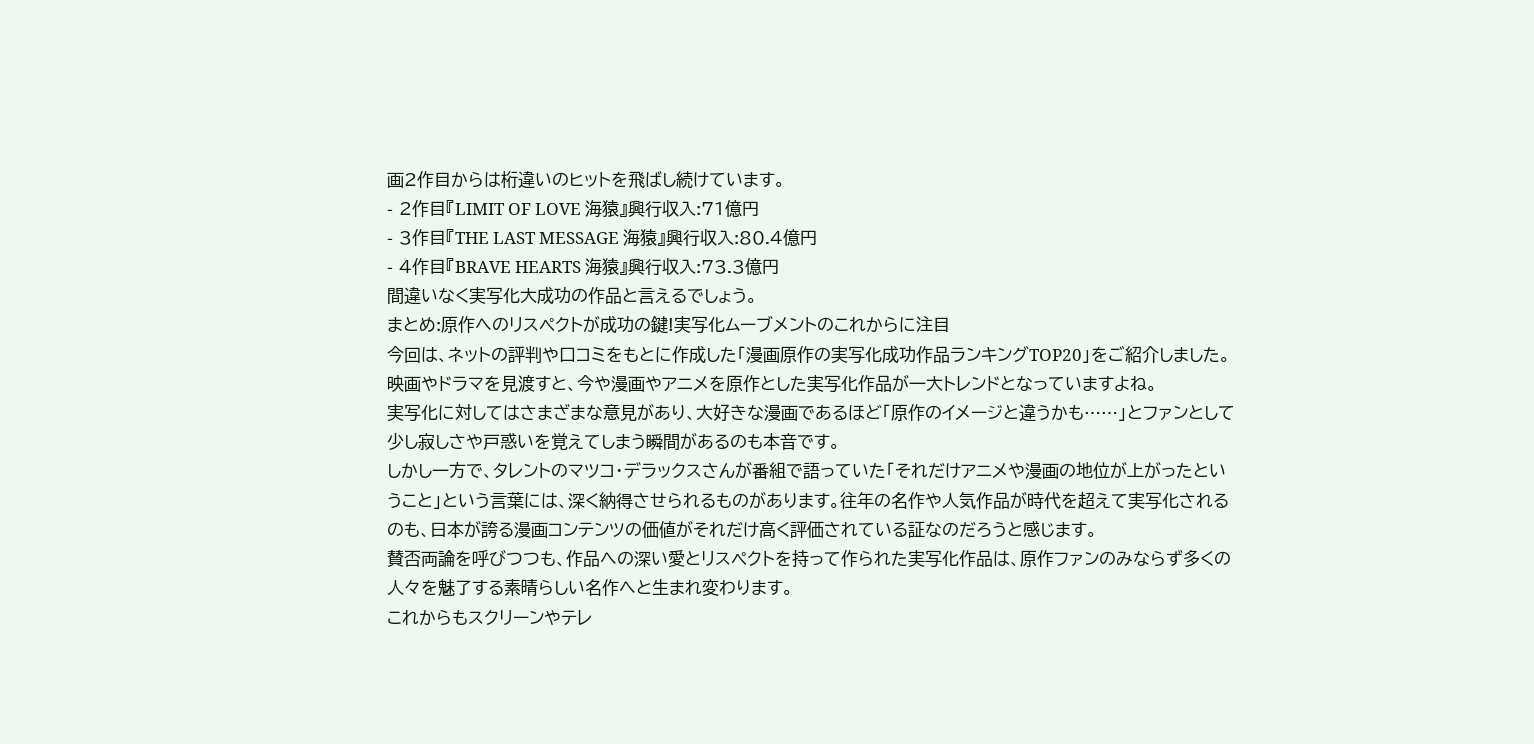画2作目からは桁違いのヒットを飛ばし続けています。
- 2作目『LIMIT OF LOVE 海猿』興行収入:71億円
- 3作目『THE LAST MESSAGE 海猿』興行収入:80.4億円
- 4作目『BRAVE HEARTS 海猿』興行収入:73.3億円
間違いなく実写化大成功の作品と言えるでしょう。
まとめ:原作へのリスペクトが成功の鍵!実写化ムーブメントのこれからに注目
今回は、ネットの評判や口コミをもとに作成した「漫画原作の実写化成功作品ランキングTOP20」をご紹介しました。
映画やドラマを見渡すと、今や漫画やアニメを原作とした実写化作品が一大トレンドとなっていますよね。
実写化に対してはさまざまな意見があり、大好きな漫画であるほど「原作のイメージと違うかも……」とファンとして少し寂しさや戸惑いを覚えてしまう瞬間があるのも本音です。
しかし一方で、タレントのマツコ・デラックスさんが番組で語っていた「それだけアニメや漫画の地位が上がったということ」という言葉には、深く納得させられるものがあります。往年の名作や人気作品が時代を超えて実写化されるのも、日本が誇る漫画コンテンツの価値がそれだけ高く評価されている証なのだろうと感じます。
賛否両論を呼びつつも、作品への深い愛とリスペクトを持って作られた実写化作品は、原作ファンのみならず多くの人々を魅了する素晴らしい名作へと生まれ変わります。
これからもスクリーンやテレ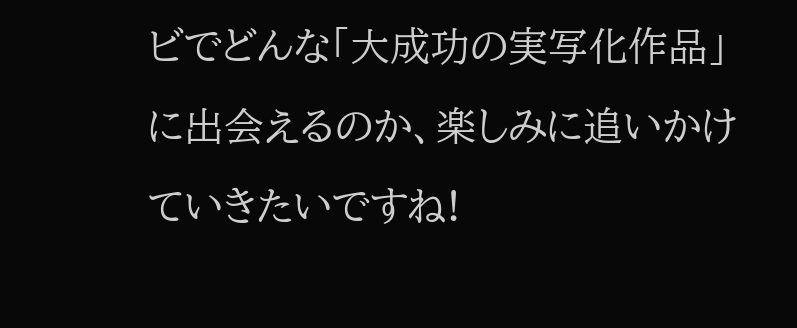ビでどんな「大成功の実写化作品」に出会えるのか、楽しみに追いかけていきたいですね!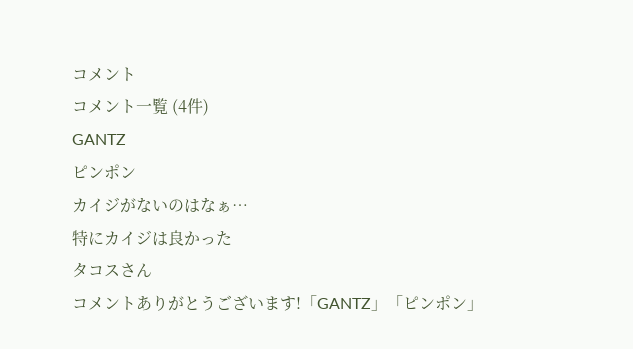コメント
コメント一覧 (4件)
GANTZ
ピンポン
カイジがないのはなぁ…
特にカイジは良かった
タコスさん
コメントありがとうございます!「GANTZ」「ピンポン」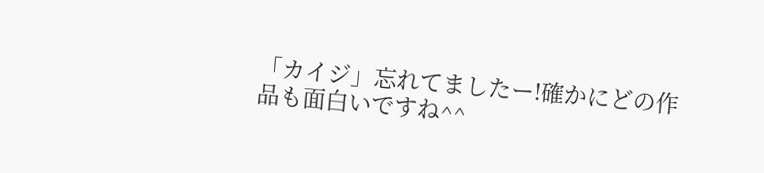「カイジ」忘れてましたー!確かにどの作品も面白いですね^^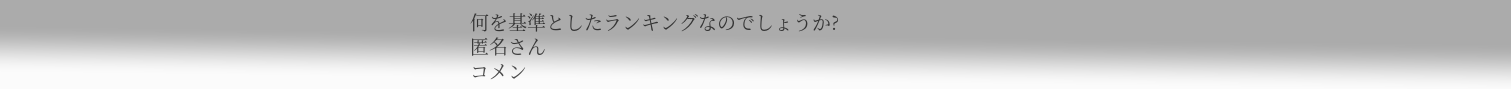何を基準としたランキングなのでしょうか?
匿名さん
コメン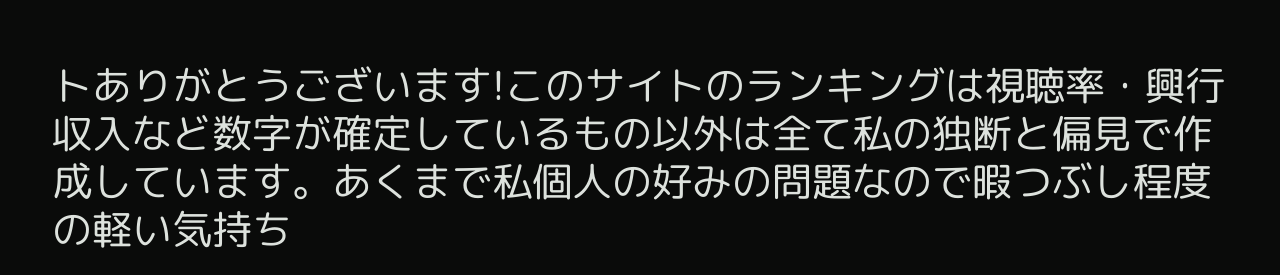トありがとうございます!このサイトのランキングは視聴率・興行収入など数字が確定しているもの以外は全て私の独断と偏見で作成しています。あくまで私個人の好みの問題なので暇つぶし程度の軽い気持ち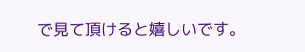で見て頂けると嬉しいです。